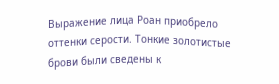Выражение лица Роан приобрело оттенки серости. Тонкие золотистые брови были сведены к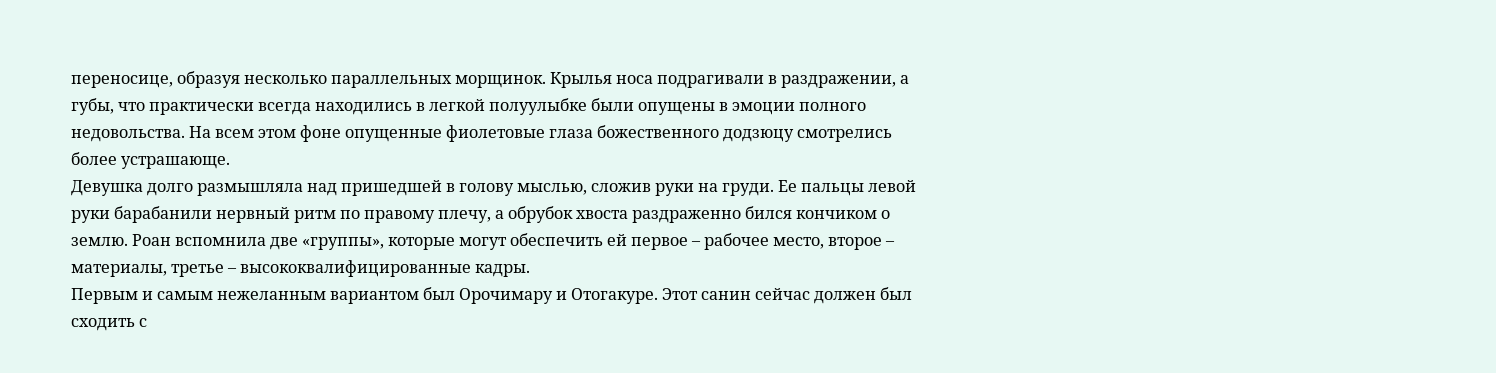переносице, образуя несколько параллельных морщинок. Крылья носа подрагивали в раздражении, а губы, что практически всегда находились в легкой полуулыбке были опущены в эмоции полного недовольства. На всем этом фоне опущенные фиолетовые глаза божественного додзюцу смотрелись более устрашающе.
Девушка долго размышляла над пришедшей в голову мыслью, сложив руки на груди. Ее пальцы левой руки барабанили нервный ритм по правому плечу, а обрубок хвоста раздраженно бился кончиком о землю. Роан вспомнила две «группы», которые могут обеспечить ей первое – рабочее место, второе – материалы, третье – высококвалифицированные кадры.
Первым и самым нежеланным вариантом был Орочимару и Отогакуре. Этот санин сейчас должен был сходить с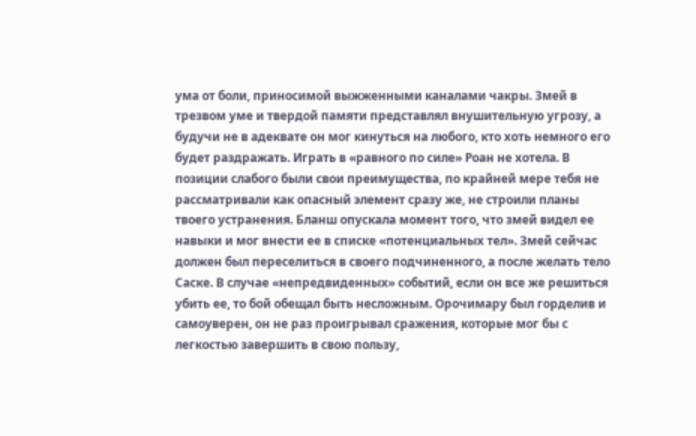ума от боли, приносимой выжженными каналами чакры. Змей в трезвом уме и твердой памяти представлял внушительную угрозу, а будучи не в адеквате он мог кинуться на любого, кто хоть немного его будет раздражать. Играть в «равного по силе» Роан не хотела. В позиции слабого были свои преимущества, по крайней мере тебя не рассматривали как опасный элемент сразу же, не строили планы твоего устранения. Бланш опускала момент того, что змей видел ее навыки и мог внести ее в списке «потенциальных тел». Змей сейчас должен был переселиться в своего подчиненного, а после желать тело Саске. В случае «непредвиденных» событий, если он все же решиться убить ее, то бой обещал быть несложным. Орочимару был горделив и самоуверен, он не раз проигрывал сражения, которые мог бы с легкостью завершить в свою пользу,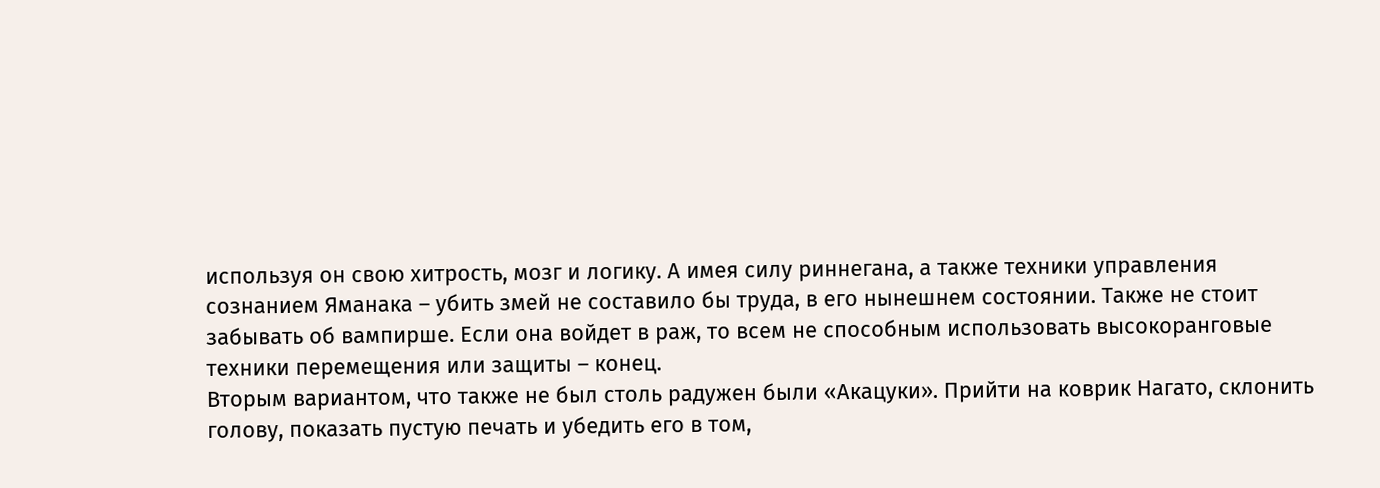используя он свою хитрость, мозг и логику. А имея силу риннегана, а также техники управления сознанием Яманака – убить змей не составило бы труда, в его нынешнем состоянии. Также не стоит забывать об вампирше. Если она войдет в раж, то всем не способным использовать высокоранговые техники перемещения или защиты – конец.
Вторым вариантом, что также не был столь радужен были «Акацуки». Прийти на коврик Нагато, склонить голову, показать пустую печать и убедить его в том,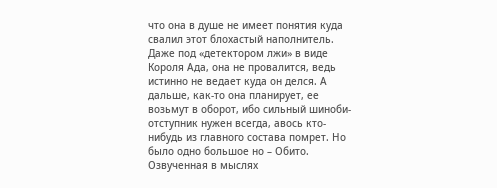что она в душе не имеет понятия куда свалил этот блохастый наполнитель. Даже под «детектором лжи» в виде Короля Ада, она не провалится, ведь истинно не ведает куда он делся. А дальше, как-то она планирует, ее возьмут в оборот, ибо сильный шиноби-отступник нужен всегда, авось кто-нибудь из главного состава помрет. Но было одно большое но – Обито.
Озвученная в мыслях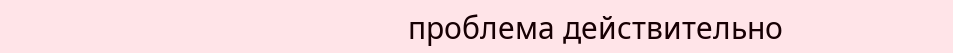проблема действительно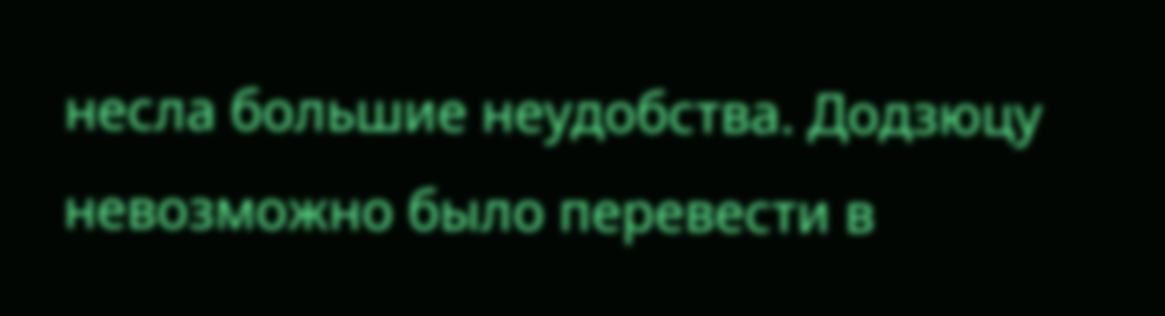несла большие неудобства. Додзюцу невозможно было перевести в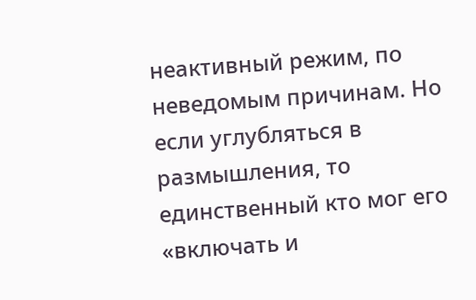неактивный режим, по неведомым причинам. Но если углубляться в размышления, то единственный кто мог его «включать и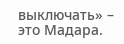выключать» – это Мадара.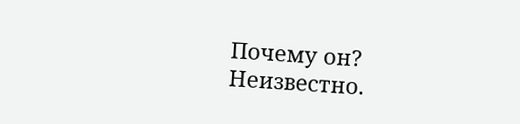Почему он? Неизвестно.